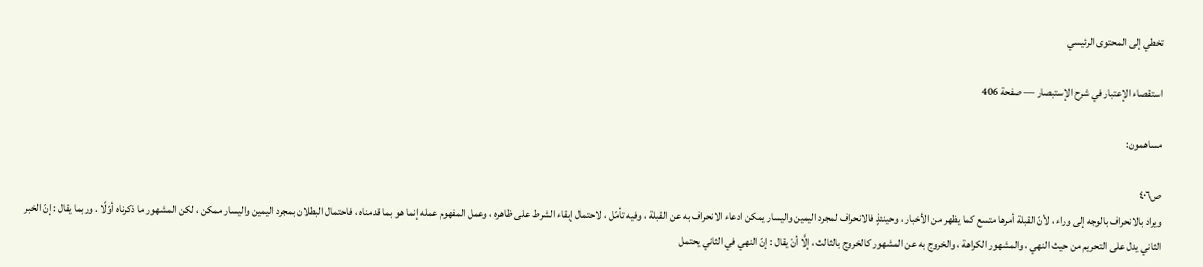تخطي إلى المحتوى الرئيسي

استقصاء الإعتبار في شرح الإستبصار — صفحة 406

مساهمون:

ص٤٠٦
ويراد بالانحراف بالوجه إلى وراء ، لأنّ القبلة أمرها متسع كما يظهر من الأخبار ، وحينئذٍ فالانحراف لمجرد اليمين واليسار يمكن ادعاء الانحراف به عن القبلة ، وفيه تأمّل ، لاحتمال إبقاء الشرط على ظاهره ، وعمل المفهوم عمله إنما هو بما قدمناه ، فاحتمال البطلان بمجرد اليمين واليسار ممكن ، لكن المشهور ما ذكرناه أوّلًا . وربما يقال : إنّ الخبر الثاني يدل على التحريم من حيث النهي ، والمشهور الكراهة ، والخروج به عن المشهور كالخروج بالثالث ، إلَّا أنْ يقال : إنّ النهي في الثاني يحتمل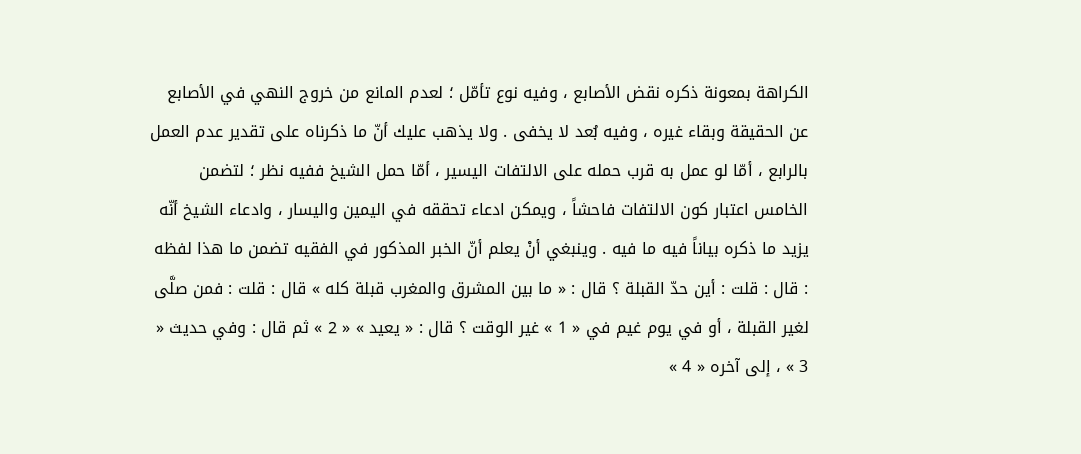الكراهة بمعونة ذكره نقض الأصابع ، وفيه نوع تأمّل ؛ لعدم المانع من خروج النهي في الأصابع عن الحقيقة وبقاء غيره ، وفيه بُعد لا يخفى . ولا يذهب عليك أنّ ما ذكرناه على تقدير عدم العمل بالرابع ، أمّا لو عمل به قرب حمله على الالتفات اليسير ، أمّا حمل الشيخ ففيه نظر ؛ لتضمن الخامس اعتبار كون الالتفات فاحشاً ، ويمكن ادعاء تحققه في اليمين واليسار ، وادعاء الشيخ أنّه يزيد ما ذكره بياناً فيه ما فيه . وينبغي أنْ يعلم أنّ الخبر المذكور في الفقيه تضمن ما هذا لفظه : قال : قلت : أين حدّ القبلة ؟ قال : « ما بين المشرق والمغرب قبلة كله » قال : قلت : فمن صلَّى لغير القبلة ، أو في يوم غيم في « 1 » غير الوقت ؟ قال : « يعيد » « 2 » ثم قال : وفي حديث « 3 » ، إلى آخره « 4 »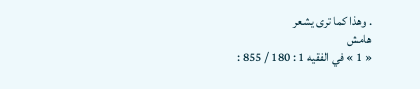. وهذا كما ترى يشعر
هامش
« 1 » في الفقيه 1 : 180 / 855 :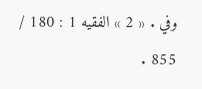وفي . « 2 » الفقيه 1 : 180 / 855 .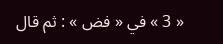« 3 » في « فض » : ثم قال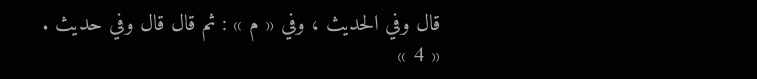قال وفي الحديث ، وفي « م » : ثم قال قال وفي حديث . « 4 »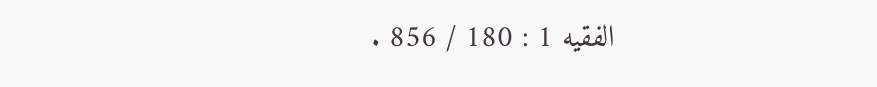الفقيه 1 : 180 / 856 .